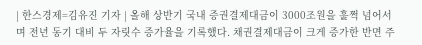| 한스경제=김유진 기자 | 올해 상반기 국내 증권결제대금이 3000조원을 훌쩍 넘어서며 전년 동기 대비 두 자릿수 증가율을 기록했다. 채권결제대금이 크게 증가한 반면 주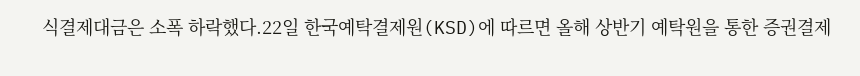식결제대금은 소폭 하락했다.22일 한국예탁결제원(KSD)에 따르면 올해 상반기 예탁원을 통한 증권결제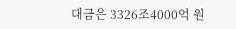대금은 3326조4000억 원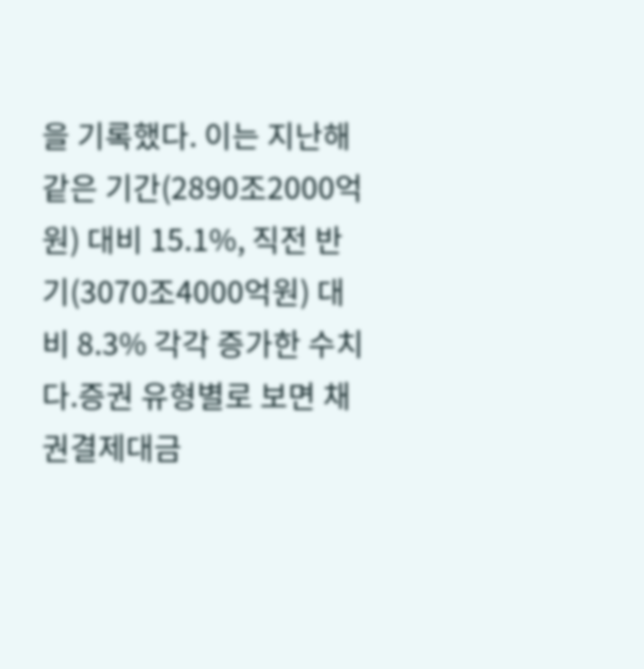을 기록했다. 이는 지난해 같은 기간(2890조2000억 원) 대비 15.1%, 직전 반기(3070조4000억원) 대비 8.3% 각각 증가한 수치다.증권 유형별로 보면 채권결제대금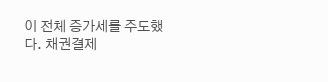이 전체 증가세를 주도했다. 채권결제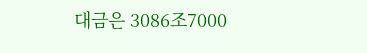대금은 3086조7000